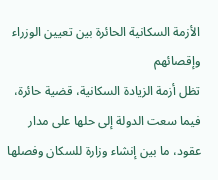الأزمة السكانية الحائرة بين تعيين الوزراء وإقصائهم
تظل أزمة الزيادة السكانية، قضية حائرة، فيما سعت الدولة إلى حلها على مدار عقود، ما بين إنشاء وزارة للسكان وفصلها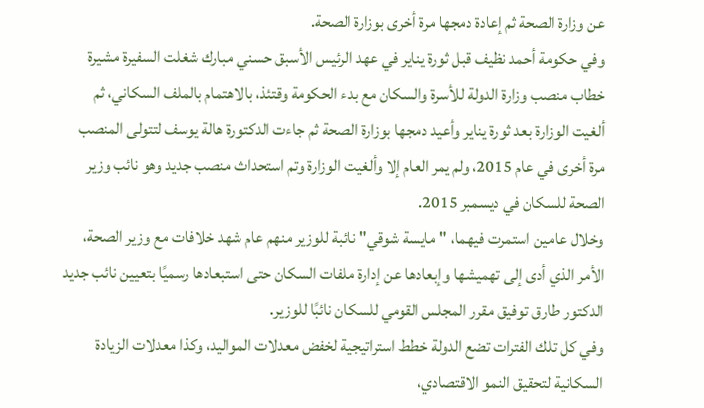عن وزارة الصحة ثم إعادة دمجها مرة أخرى بوزارة الصحة.
وفي حكومة أحمد نظيف قبل ثورة يناير في عهد الرئيس الأسبق حسني مبارك شغلت السفيرة مشيرة خطاب منصب وزارة الدولة للأسرة والسكان مع بدء الحكومة وقتئذ، بالاهتمام بالملف السكاني، ثم ألغيت الوزارة بعد ثورة يناير وأعيد دمجها بوزارة الصحة ثم جاءت الدكتورة هالة يوسف لتتولى المنصب مرة أخرى في عام 2015، ولم يمر العام إلا وألغيت الوزارة وتم استحداث منصب جديد وهو نائب وزير الصحة للسكان في ديسمبر 2015.
وخلال عامين استمرت فيهما، "مايسة شوقي" نائبة للوزير منهم عام شهد خلافات مع وزير الصحة، الأمر الذي أدى إلى تهميشها وإبعادها عن إدارة ملفات السكان حتى استبعادها رسميًا بتعيين نائب جديد الدكتور طارق توفيق مقرر المجلس القومي للسكان نائبًا للوزير.
وفي كل تلك الفترات تضع الدولة خطط استراتيجية لخفض معدلات المواليد، وكذا معدلات الزيادة السكانية لتحقيق النمو الاقتصادي،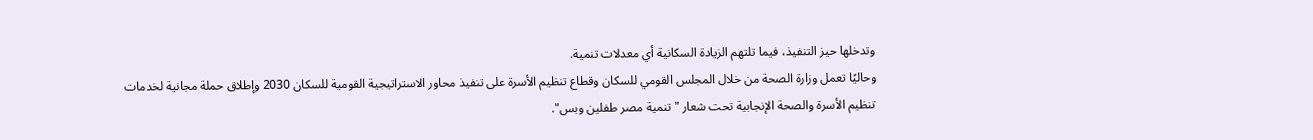وتدخلها حيز التنفيذ، فيما تلتهم الزيادة السكانية أي معدلات تنمية.
وحاليًا تعمل وزارة الصحة من خلال المجلس القومي للسكان وقطاع تنظيم الأسرة على تنفيذ محاور الاستراتيجية القومية للسكان 2030 وإطلاق حملة مجانية لخدمات تنظيم الأسرة والصحة الإنجابية تحت شعار "تنمية مصر طفلين وبس".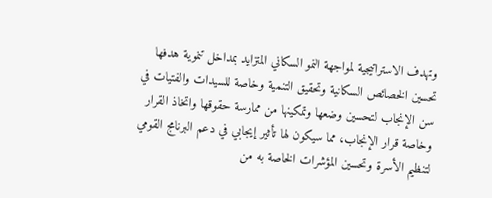وتهدف الاستراتيجية لمواجهة النمو السكاني المتزايد بمداخل تنموية هدفها تحسين الخصائص السكانية وتحقيق التنمية وخاصة للسيدات والفتيات في سن الإنجاب لتحسين وضعها وتمكينها من ممارسة حقوقها واتخاذ القرار وخاصة قرار الإنجاب، مما سيكون لها تأثير إيجابي في دعم البرنامج القومي لتنظيم الأسرة وتحسين المؤشرات الخاصة به من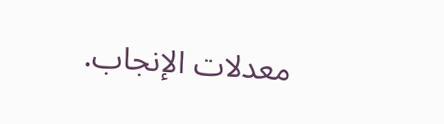معدلات الإنجاب.